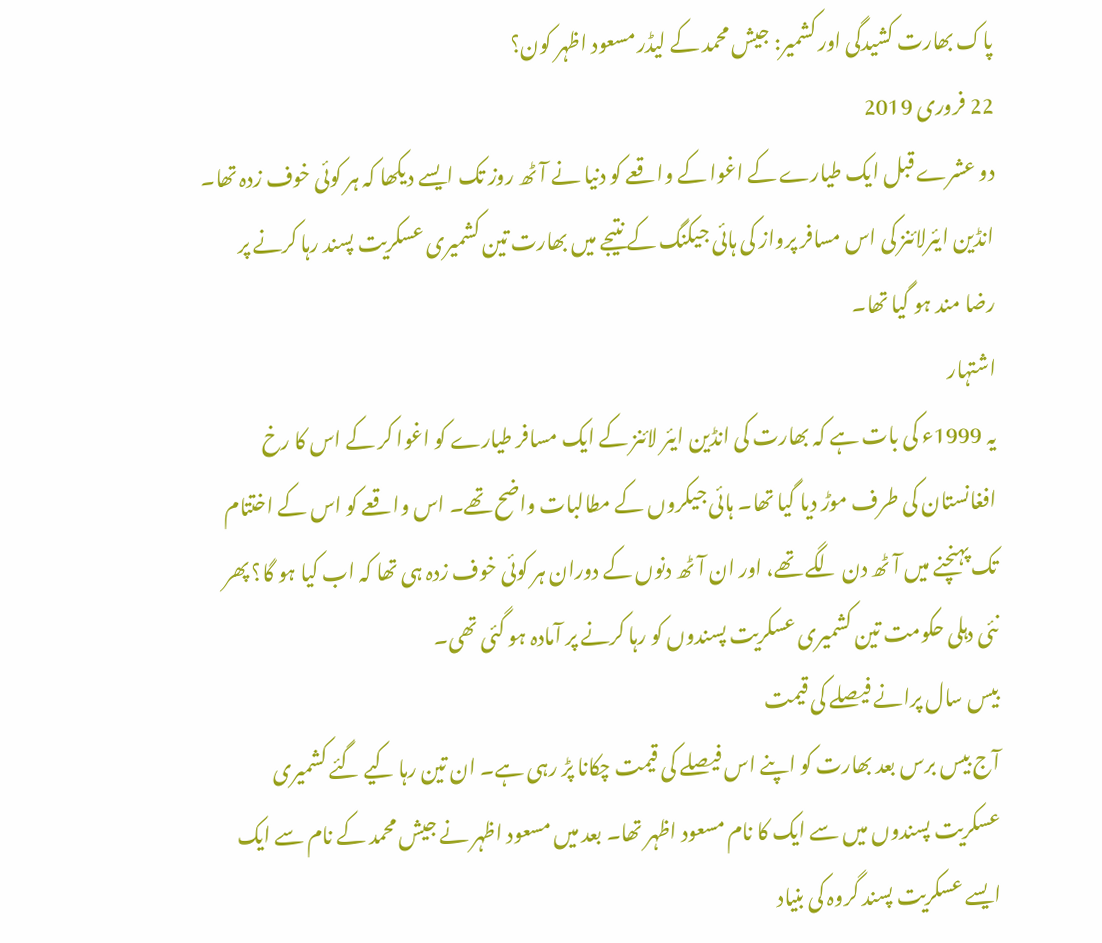پاک بھارت کشیدگی اور کشمیر: جیش محمد کے لیڈر مسعود اظہر کون؟
22 فروری 2019
دو عشرے قبل ایک طیارے کے اغوا کے واقعے کو دنیا نے آٹھ روز تک ایسے دیکھا کہ ہر کوئی خوف زدہ تھا۔ انڈین ایئرلائنز کی اس مسافر پرواز کی ہائی جیکنگ کے نتیجے میں بھارت تین کشمیری عسکریت پسند رہا کرنے پر رضا مند ہو گیا تھا۔
اشتہار
یہ 1999ء کی بات ہے کہ بھارت کی انڈین ایئر لائنز کے ایک مسافر طیارے کو اغوا کر کے اس کا رخ افغانستان کی طرف موڑ دیا گیا تھا۔ ہائی جیکروں کے مطالبات واضح تھے۔ اس واقعے کو اس کے اختتام تک پہنچنے میں آٹھ دن لگے تھے، اور ان آٹھ دنوں کے دوران ہر کوئی خوف زدہ ہی تھا کہ اب کیا ہو گا؟ پھر نئی دہلی حکومت تین کشمیری عسکریت پسندوں کو رہا کرنے پر آمادہ ہو گئی تھی۔
بیس سال پرانے فیصلے کی قیمت
آج بیس برس بعد بھارت کو اپنے اس فیصلے کی قیمت چکانا پڑ رہی ہے۔ ان تین رہا کیے گئے کشمیری عسکریت پسندوں میں سے ایک کا نام مسعود اظہر تھا۔ بعد میں مسعود اظہر نے جیش محمد کے نام سے ایک ایسے عسکریت پسند گروہ کی بنیاد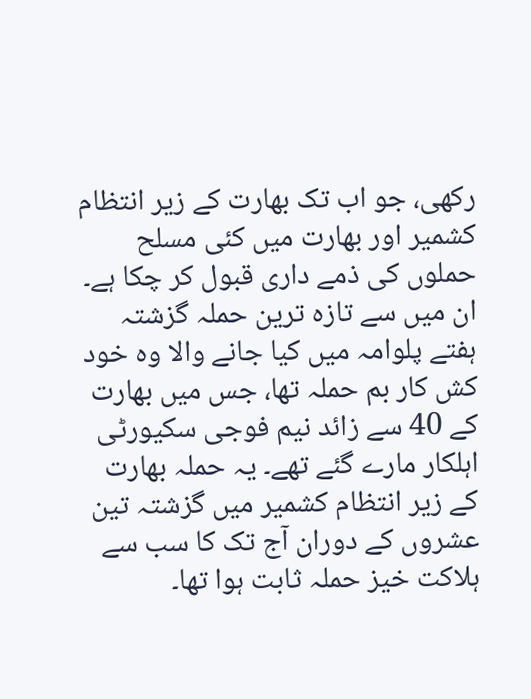رکھی، جو اب تک بھارت کے زیر انتظام کشمیر اور بھارت میں کئی مسلح حملوں کی ذمے داری قبول کر چکا ہے۔
ان میں سے تازہ ترین حملہ گزشتہ ہفتے پلوامہ میں کیا جانے والا وہ خود کش کار بم حملہ تھا، جس میں بھارت کے 40 سے زائد نیم فوجی سکیورٹی اہلکار مارے گئے تھے۔ یہ حملہ بھارت کے زیر انتظام کشمیر میں گزشتہ تین عشروں کے دوران آج تک کا سب سے ہلاکت خیز حملہ ثابت ہوا تھا۔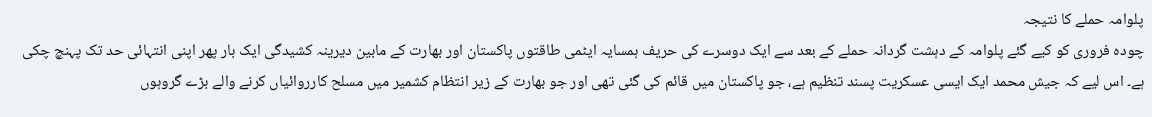پلوامہ حملے کا نتیجہ
چودہ فروری کو کیے گئے پلوامہ کے دہشت گردانہ حملے کے بعد سے ایک دوسرے کی حریف ہمسایہ ایٹمی طاقتوں پاکستان اور بھارت کے مابین دیرینہ کشیدگی ایک بار پھر اپنی انتہائی حد تک پہنچ چکی ہے۔ اس لیے کہ جیش محمد ایک ایسی عسکریت پسند تنظیم ہے، جو پاکستان میں قائم کی گئی تھی اور جو بھارت کے زیر انتظام کشمیر میں مسلح کارروائیاں کرنے والے بڑے گروہوں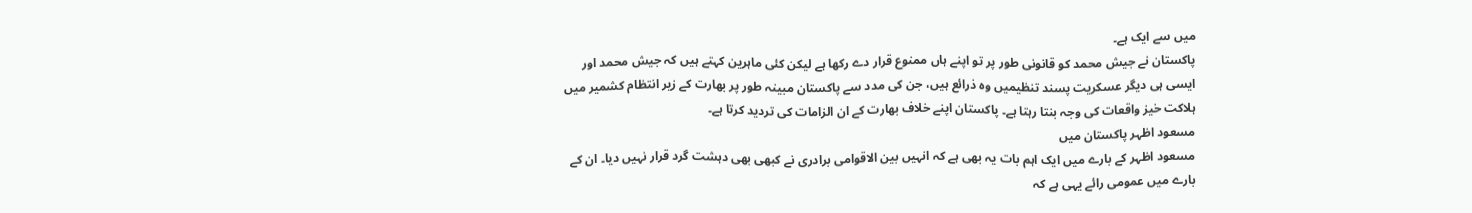میں سے ایک ہے۔
پاکستان نے جیش محمد کو قانونی طور پر تو اپنے ہاں ممنوع قرار دے رکھا ہے لیکن کئی ماہرین کہتے ہیں کہ جیش محمد اور ایسی ہی دیگر عسکریت پسند تنظیمیں وہ ذرائع ہیں، جن کی مدد سے پاکستان مبینہ طور پر بھارت کے زیر انتظام کشمیر میں ہلاکت خیز واقعات کی وجہ بنتا رہتا ہے۔ پاکستان اپنے خلاف بھارت کے ان الزامات کی تردید کرتا ہے۔
مسعود اظہر پاکستان میں
مسعود اظہر کے بارے میں ایک اہم بات یہ بھی ہے کہ انہیں بین الاقوامی برادری نے کبھی بھی دہشت گرد قرار نہیں دیا۔ ان کے بارے میں عمومی رائے یہی ہے کہ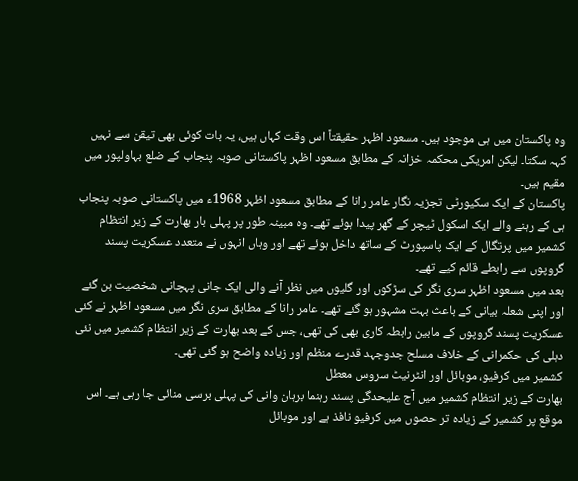وہ پاکستان میں ہی موجود ہیں۔ مسعود اظہر حقیقتاً اس وقت کہاں ہیں، یہ بات کوئی بھی تیقن سے نہیں کہہ سکتا۔ لیکن امریکی محکمہ خزانہ کے مطابق مسعود اظہر پاکستانی صوبہ پنجاب کے ضلع بہاولپور میں مقیم ہیں۔
پاکستان کے ایک سکیورٹی تجزیہ نگار عامر رانا کے مطابق مسعود اظہر 1968ء میں پاکستانی صوبہ پنجاب ہی کے رہنے والے ایک اسکول ٹیچر کے گھر پیدا ہوئے تھے۔ وہ مبینہ طور پر پہلی بار بھارت کے زیر انتظام کشمیر میں پرتگال کے ایک پاسپورٹ کے ساتھ داخل ہوئے تھے اور وہاں انہوں نے متعدد عسکریت پسند گروپوں سے رابطے قائم کیے تھے۔
بعد میں مسعود اظہر سری نگر کی سڑکوں اور گلیوں میں نظر آنے والی ایک جانی پہچانی شخصیت بن گئے اور اپنی شعلہ بیانی کے باعث بہت مشہور ہو گئے تھے۔ عامر رانا کے مطابق سری نگر میں مسعود اظہر نے کئی عسکریت پسند گروپوں کے مابین رابطہ کاری بھی کی تھی، جس کے بعد بھارت کے زیر انتظام کشمیر میں نئی دہلی کی حکمرانی کے خلاف مسلح جدوجہد قدرے منظم اور زیادہ واضح ہو گئی تھی۔
کشمیر میں کرفیو، موبائل اور انٹرنیٹ سروس معطل
بھارت کے زیر انتظام کشمیر میں آج علیحدگی پسند رہنما برہان وانی کی پہلی برسی منائی جا رہی ہے۔ اس موقع پر کشمیر کے زیادہ تر حصوں میں کرفیو نافذ ہے اور موبائل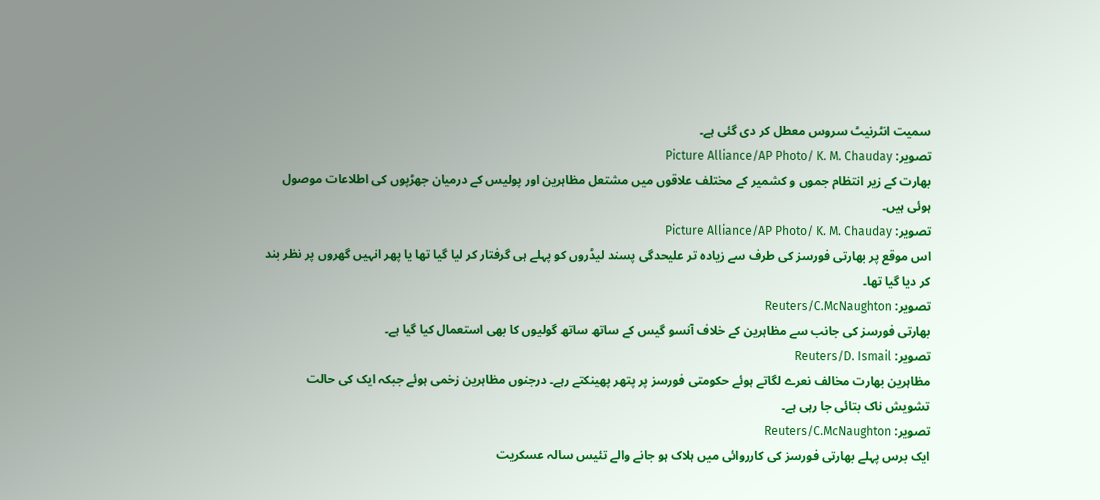سمیت انٹرنیٹ سروس معطل کر دی گئی ہے۔
تصویر: Picture Alliance/AP Photo/ K. M. Chauday
بھارت کے زیر انتظام جموں و کشمیر کے مختلف علاقوں میں مشتعل مظاہرین اور پولیس کے درمیان جھڑپوں کی اطلاعات موصول ہوئی ہیں۔
تصویر: Picture Alliance/AP Photo/ K. M. Chauday
اس موقع پر بھارتی فورسز کی طرف سے زیادہ تر علیحدگی پسند لیڈروں کو پہلے ہی گرفتار کر لیا گیا تھا یا پھر انہیں گھروں پر نظر بند کر دیا گیا تھا۔
تصویر: Reuters/C.McNaughton
بھارتی فورسز کی جانب سے مظاہرین کے خلاف آنسو گیس کے ساتھ ساتھ گولیوں کا بھی استعمال کیا گیا ہے۔
تصویر: Reuters/D. Ismail
مظاہرین بھارت مخالف نعرے لگاتے ہوئے حکومتی فورسز پر پتھر پھینکتے رہے۔ درجنوں مظاہرین زخمی ہوئے جبکہ ایک کی حالت تشویش ناک بتائی جا رہی ہے۔
تصویر: Reuters/C.McNaughton
ایک برس پہلے بھارتی فورسز کی کارروائی میں ہلاک ہو جانے والے تئیس سالہ عسکریت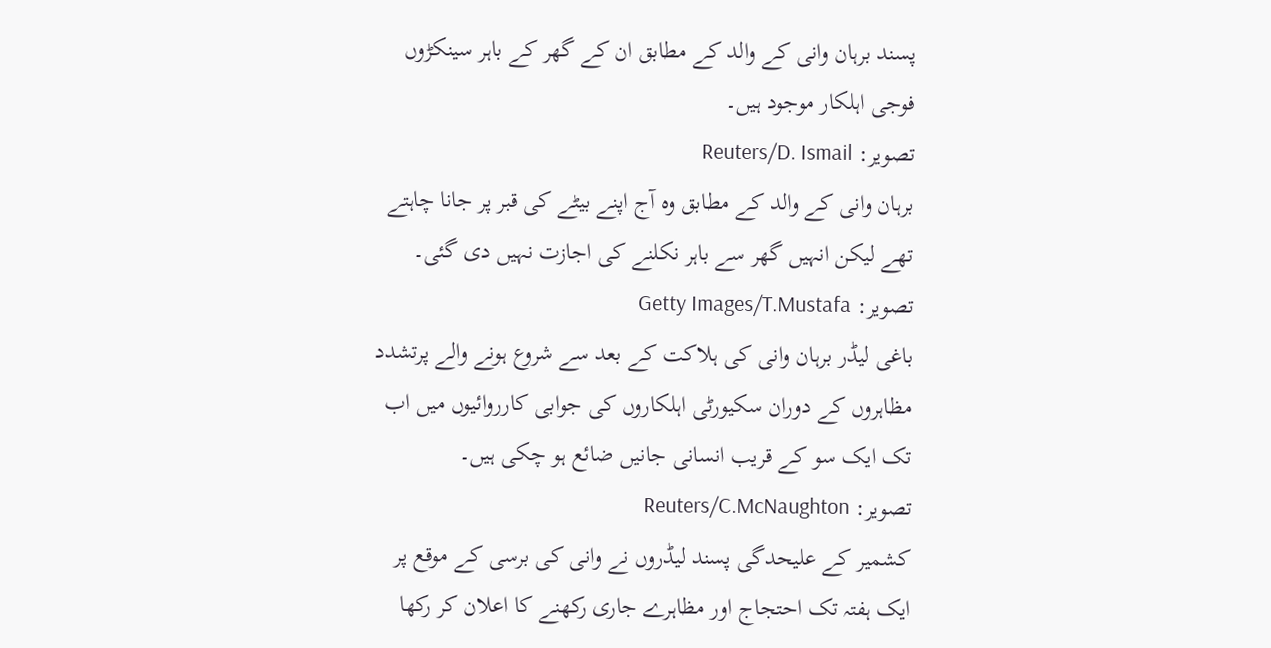پسند برہان وانی کے والد کے مطابق ان کے گھر کے باہر سینکڑوں فوجی اہلکار موجود ہیں۔
تصویر: Reuters/D. Ismail
برہان وانی کے والد کے مطابق وہ آج اپنے بیٹے کی قبر پر جانا چاہتے تھے لیکن انہیں گھر سے باہر نکلنے کی اجازت نہیں دی گئی۔
تصویر: Getty Images/T.Mustafa
باغی لیڈر برہان وانی کی ہلاکت کے بعد سے شروع ہونے والے پرتشدد مظاہروں کے دوران سکیورٹی اہلکاروں کی جوابی کارروائیوں میں اب تک ایک سو کے قریب انسانی جانیں ضائع ہو چکی ہیں۔
تصویر: Reuters/C.McNaughton
کشمیر کے علیحدگی پسند لیڈروں نے وانی کی برسی کے موقع پر ایک ہفتہ تک احتجاج اور مظاہرے جاری رکھنے کا اعلان کر رکھا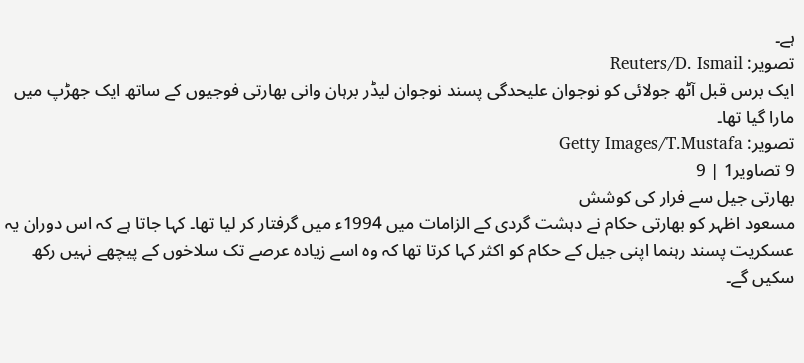ہے۔
تصویر: Reuters/D. Ismail
ایک برس قبل آٹھ جولائی کو نوجوان علیحدگی پسند نوجوان لیڈر برہان وانی بھارتی فوجیوں کے ساتھ ایک جھڑپ میں مارا گیا تھا۔
تصویر: Getty Images/T.Mustafa
9 تصاویر1 | 9
بھارتی جیل سے فرار کی کوشش
مسعود اظہر کو بھارتی حکام نے دہشت گردی کے الزامات میں 1994ء میں گرفتار کر لیا تھا۔ کہا جاتا ہے کہ اس دوران یہ عسکریت پسند رہنما اپنی جیل کے حکام کو اکثر کہا کرتا تھا کہ وہ اسے زیادہ عرصے تک سلاخوں کے پیچھے نہیں رکھ سکیں گے۔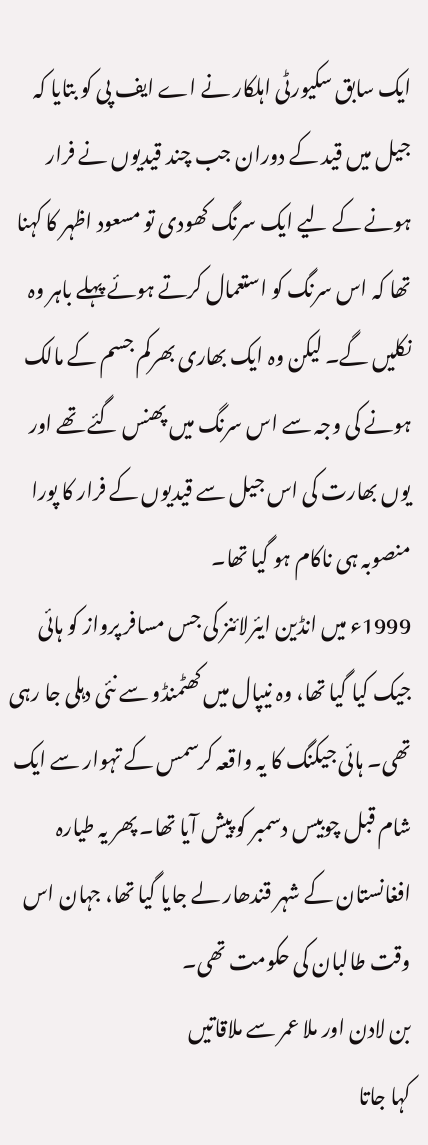ایک سابق سکیورٹی اہلکار نے اے ایف پی کو بتایا کہ جیل میں قید کے دوران جب چند قیدیوں نے فرار ہونے کے لیے ایک سرنگ کھودی تو مسعود اظہر کا کہنا تھا کہ اس سرنگ کو استعمال کرتے ہوئے پہلے باہر وہ نکلیں گے۔ لیکن وہ ایک بھاری بھرکم جسم کے مالک ہونے کی وجہ سے اس سرنگ میں پھنس گئے تھے اور یوں بھارت کی اس جیل سے قیدیوں کے فرار کا پورا منصوبہ ہی ناکام ہو گیا تھا۔
1999ء میں انڈین ایئرلائنز کی جس مسافر پرواز کو ہائی جیک کیا گیا تھا، وہ نیپال میں کھٹمنڈو سے نئی دہلی جا رہی تھی۔ ہائی جیکنگ کا یہ واقعہ کرسمس کے تہوار سے ایک شام قبل چوبیس دسمبر کو پیش آیا تھا۔ پھر یہ طیارہ افغانستان کے شہر قندھار لے جایا گیا تھا، جہان اس وقت طالبان کی حکومت تھی۔
بن لادن اور ملا عمر سے ملاقاتیں
کہا جاتا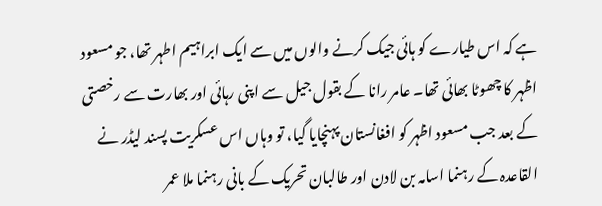ہے کہ اس طیارے کو ہائی جیک کرنے والوں میں سے ایک ابراہیم اطہر تھا، جو مسعود اظہر کا چھوٹا بھائی تھا۔ عامر رانا کے بقول جیل سے اپنی رہائی اور بھارت سے رخصتی کے بعد جب مسعود اظہر کو افغانستان پہنچایا گیا، تو وہاں اس عسکریت پسند لیڈر نے القاعدہ کے رہنما اسامہ بن لادن اور طالبان تحریک کے بانی رہنما ملا عمر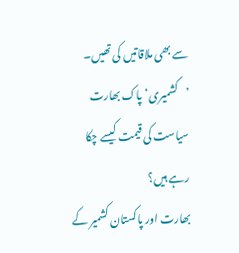سے بھی ملاقاتیں کی تھیں۔
’کشمیری‘پاک بھارت سیاست کی قیمت کیسے چکا رہے ہیں؟
بھارت اور پاکستان کشمیر کے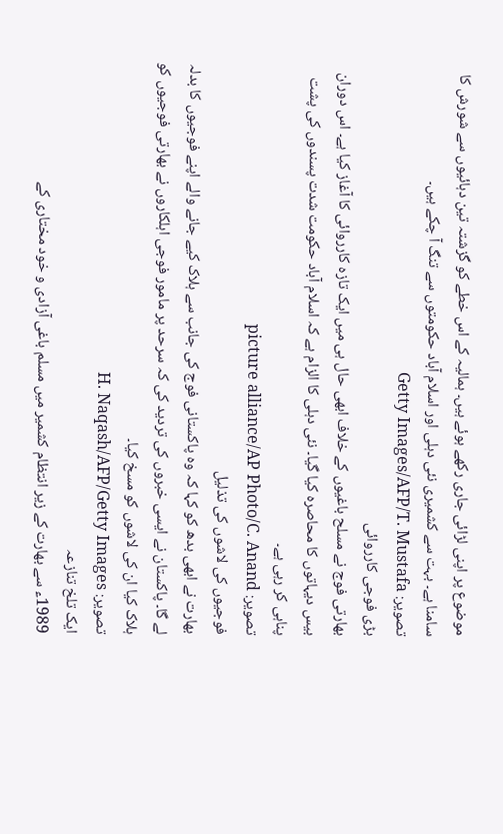موضوع پر اپنی لڑائی جاری رکھے ہوئے ہیں۔ ہمالیہ کے اس خطے کو گزشتہ تین دہائیوں سے شورش کا سامنا ہے۔ بہت سے کشمیری نئی دہلی اور اسلام آباد حکومتوں سے تنگ آ چکے ہیں۔
تصویر: Getty Images/AFP/T. Mustafa
بڑی فوجی کارروائی
بھارتی فوج نے مسلح باغیوں کے خلاف ابھی حال ہی میں ایک تازہ کارروائی کا آغاز کیا ہے۔ اس دوران بیس دیہاتوں کا محاصرہ کیا گیا۔ نئی دہلی کا الزام ہے کہ اسلام آباد حکومت شدت پسندوں کی پشت پناہی کر رہی ہے۔
تصویر: picture alliance/AP Photo/C. Anand
فوجیوں کی لاشوں کی تذلیل
بھارت نے ابھی بدھ کو کہا کہ وہ پاکستانی فوج کی جانب سے ہلاک کیے جانے والے اپنے فوجیوں کا بدلہ لے گا۔ پاکستان نے ایسی خبروں کی تردید کی کہ سرحد پر مامور فوجی اہلکاروں نے بھارتی فوجیوں کو ہلاک کیا ان کی لاشوں کو مسخ کیا۔
تصویر: H. Naqash/AFP/Getty Images
ایک تلخ تنازعہ
1989ء سے بھارت کے زیر انتظام کشمیر میں مسلم باغی آزادی و خود مختاری کے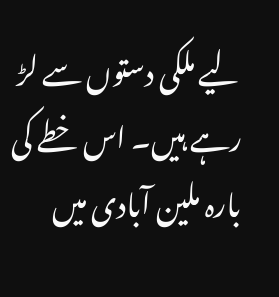لیے ملکی دستوں سے لڑ رہے ہیں۔ اس خطے کی بارہ ملین آبادی میں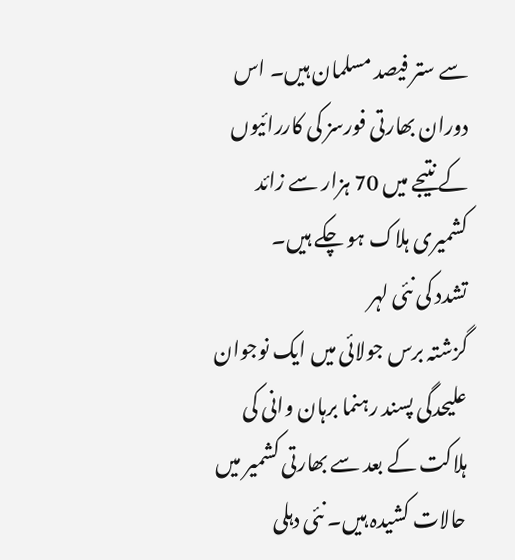سے ستر فیصد مسلمان ہیں۔ اس دوران بھارتی فورسز کی کاررائیوں کے نتیجے میں 70 ہزار سے زائد کشمیری ہلاک ہو چکے ہیں۔
تشدد کی نئی لہر
گزشتہ برس جولائی میں ایک نوجوان علیحدگی پسند رہنما برہان وانی کی ہلاکت کے بعد سے بھارتی کشمیر میں حالات کشیدہ ہیں۔ نئی دہلی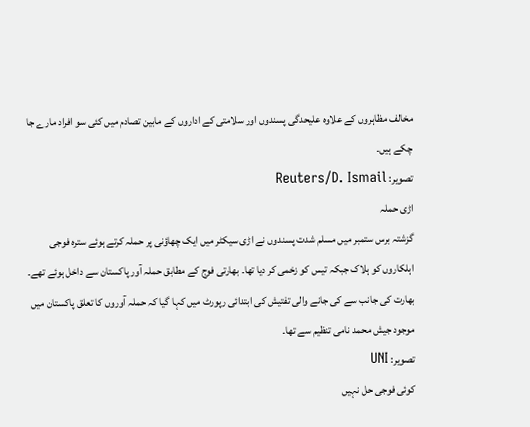مخالف مظاہروں کے علاوہ علیحدگی پسندوں اور سلامتی کے اداروں کے مابین تصادم میں کئی سو افراد مارے جا چکے ہیں۔
تصویر: Reuters/D. Ismail
اڑی حملہ
گزشتہ برس ستمبر میں مسلم شدت پسندوں نے اڑی سیکٹر میں ایک چھاؤنی پر حملہ کرتے ہوئے سترہ فوجی اہلکاروں کو ہلاک جبکہ تیس کو زخمی کر دیا تھا۔ بھارتی فوج کے مطابق حملہ آور پاکستان سے داخل ہوئے تھے۔ بھارت کی جانب سے کی جانے والی تفتیش کی ابتدائی رپورٹ میں کہا گیا کہ حملہ آوروں کا تعلق پاکستان میں موجود جیش محمد نامی تنظیم سے تھا۔
تصویر: UNI
کوئی فوجی حل نہیں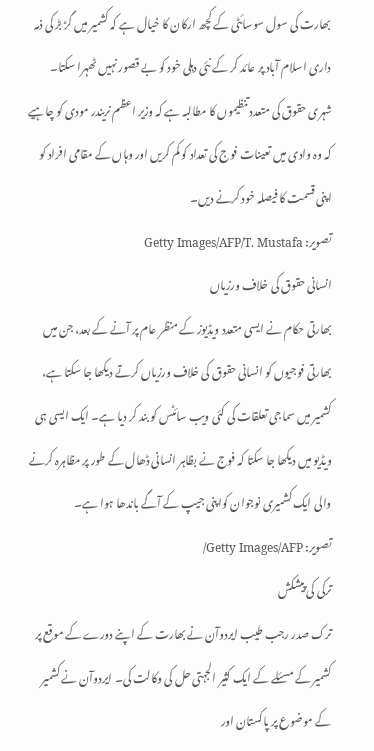بھارت کی سول سوسائٹی کے کچھ ارکان کا خیال ہے کہ کشمیر میں گڑ بڑ کی ذمہ داری اسلام آباد پر عائد کر کے نئی دہلی خود کو بے قصور نہیں ٹھہرا سکتا۔ شہری حقوق کی متعدد تنظیموں کا مطالبہ ہے کہ وزیر اعظم نریندر مودی کو چاہیے کہ وہ وادی میں تعینات فوج کی تعداد کو کم کریں اور وہاں کے مقامی افراد کو اپنی قسمت کا فیصلہ خود کرنے دیں۔
تصویر: Getty Images/AFP/T. Mustafa
انسانی حقوق کی خلاف ورزیاں
بھارتی حکام نے ایسی متعدد ویڈیوز کے منظر عام پر آنے کے بعد، جن میں بھارتی فوجیوں کو انسانی حقوق کی خلاف ورزیاں کرتے دیکھا جا سکتا ہے، کشمیر میں سماجی تعلقات کی کئی ویب سائٹس کو بند کر دیا ہے۔ ایک ایسی ہی ویڈیو میں دیکھا جا سکتا کہ فوج نے بظاہر انسانی ڈھال کے طور پر مظاہرہ کرنے والی ایک کشمیری نوجوان کواپنی جیپ کے آگے باندھا ہوا ہے۔
تصویر: Getty Images/AFP/
ترکی کی پیشکش
ترک صدر رجب طیب ایردوآن نے بھارت کے اپنے دورے کے موقع پر کشمیر کے مسئلے کے ایک کثیر الجہتی حل کی وکالت کی۔ ایردوآن نے کشمیر کے موضوع پر پاکستان اور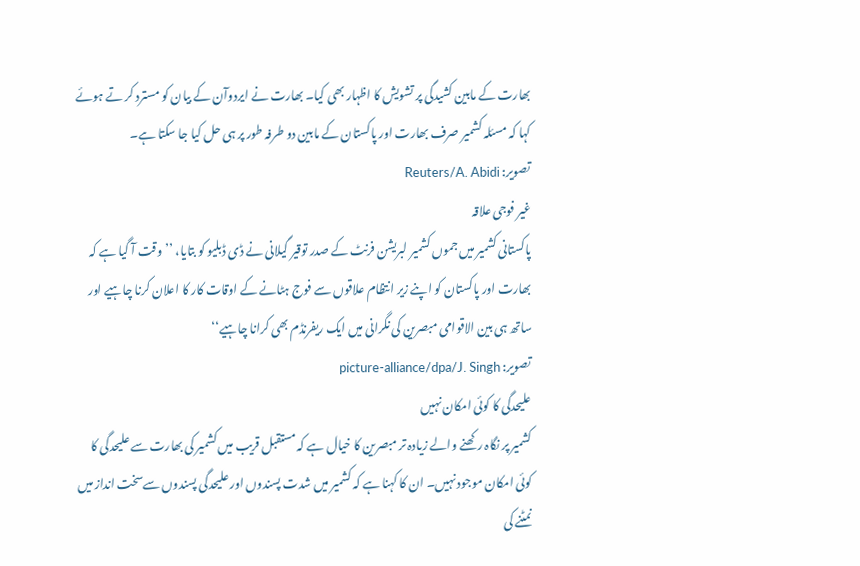بھارت کے مابین کشیدگی پر تشویش کا اظہار بھی کیا۔ بھارت نے ایردوآن کے بیان کو مسترد کر تے ہوئے کہا کہ مسئلہ کشمیر صرف بھارت اور پاکستان کے مابین دو طرفہ طور پر ہی حل کیا جا سکتا ہے۔
تصویر: Reuters/A. Abidi
غیر فوجی علاقہ
پاکستانی کشمیر میں جموں کشمیر لبریشن فرنٹ کے صدر توقیر گیلانی نے ڈی ڈبلیو کو بتایا، ’’وقت آ گیا ہے کہ بھارت اور پاکستان کو اپنے زیر انتظام علاقوں سے فوج ہٹانے کے اوقات کار کا اعلان کرنا چاہیے اور ساتھ ہی بین الاقوامی مبصرین کی نگرانی میں ایک ریفرنڈم بھی کرانا چاہیے‘‘
تصویر: picture-alliance/dpa/J. Singh
علیحدگی کا کوئی امکان نہیں
کشمیر پر نگاہ رکھنے والے زیادہ تر مبصرین کا خیال ہے کہ مستقبل قریب میں کشمیر کی بھارت سے علیحدگی کا کوئی امکان موجود نہیں۔ ان کا کہنا ہے کہ کشمیر میں شدت پسندوں اور علیحدگی پسندوں سےسخت انداز میں نمٹنے کی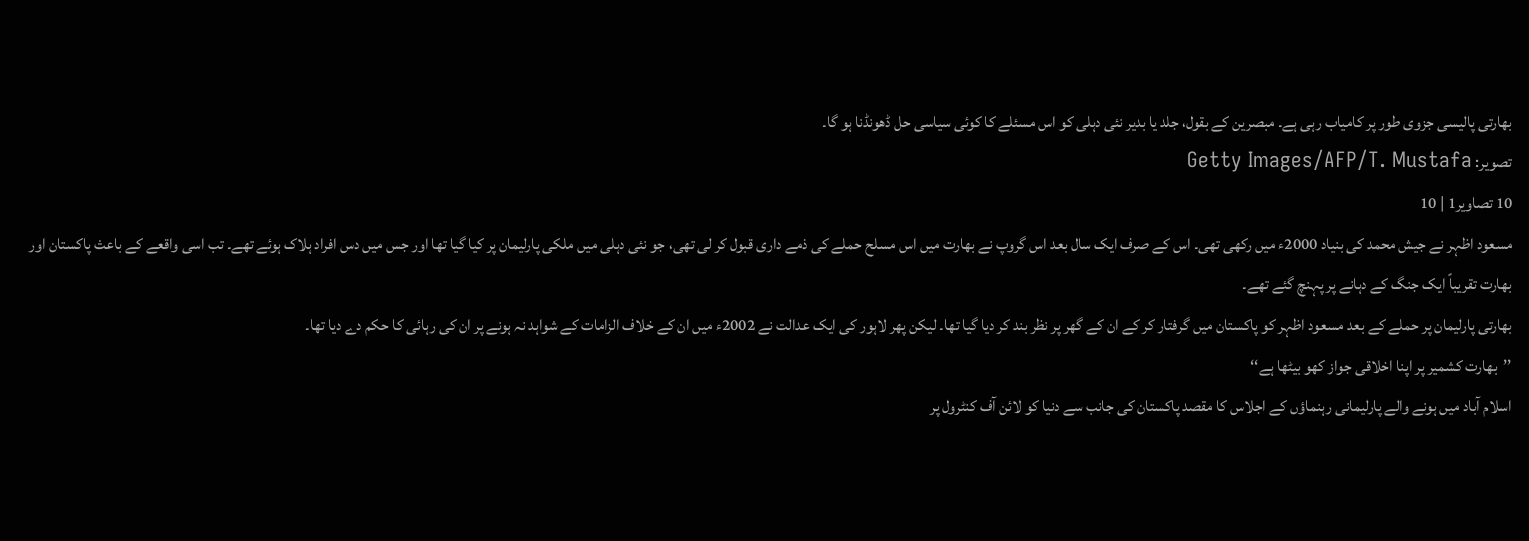بھارتی پالیسی جزوی طور پر کامیاب رہی ہے۔ مبصرین کے بقول، جلد یا بدیر نئی دہلی کو اس مسئلے کا کوئی سیاسی حل ڈھونڈنا ہو گا۔
تصویر: Getty Images/AFP/T. Mustafa
10 تصاویر1 | 10
مسعود اظہر نے جیش محمد کی بنیاد 2000ء میں رکھی تھی۔ اس کے صرف ایک سال بعد اس گروپ نے بھارت میں اس مسلح حملے کی ذمے داری قبول کر لی تھی، جو نئی دہلی میں ملکی پارلیمان پر کیا گیا تھا اور جس میں دس افراد ہلاک ہوئے تھے۔ تب اسی واقعے کے باعث پاکستان اور بھارت تقریباً ایک جنگ کے دہانے پر پہنچ گئے تھے۔
بھارتی پارلیمان پر حملے کے بعد مسعود اظہر کو پاکستان میں گرفتار کر کے ان کے گھر پر نظر بند کر دیا گیا تھا۔ لیکن پھر لاہور کی ایک عدالت نے 2002ء میں ان کے خلاف الزامات کے شواہد نہ ہونے پر ان کی رہائی کا حکم دے دیا تھا۔
’’بھارت کشمیر پر اپنا اخلاقی جواز کھو بیٹھا ہے‘‘
اسلام آباد میں ہونے والے پارلیمانی رہنماؤں کے اجلاس کا مقصد پاکستان کی جانب سے دنیا کو لائن آف کنٹرول پر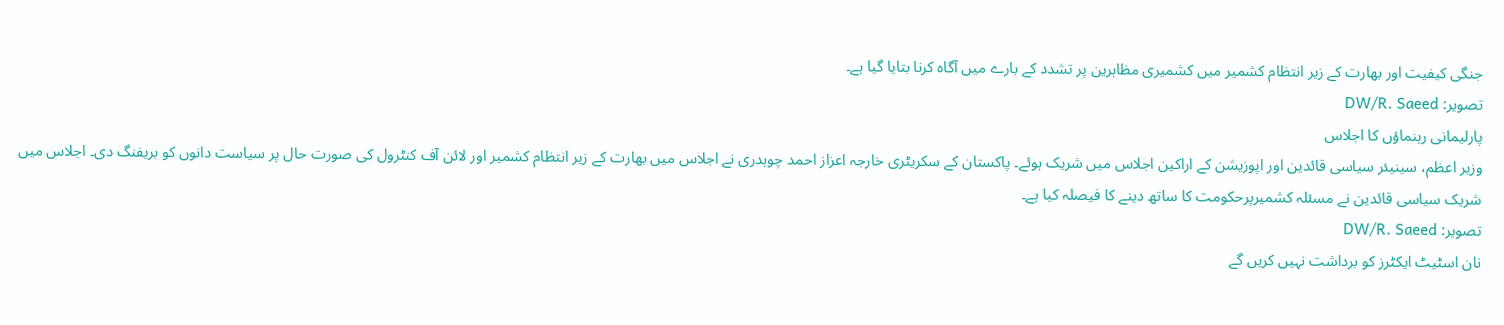جنگی کیفیت اور بھارت کے زیر انتظام کشمیر میں کشمیری مظاہرین پر تشدد کے بارے میں آگاہ کرنا بتایا گیا ہے۔
تصویر: DW/R. Saeed
پارلیمانی رہنماؤں کا اجلاس
وزیر اعظم، سینیئر سیاسی قائدین اور اپوزیشن کے اراکین اجلاس میں شریک ہوئے۔ پاکستان کے سکریٹری خارجہ اعزاز احمد چوہدری نے اجلاس میں بھارت کے زیر انتظام کشمیر اور لائن آف کنٹرول کی صورت حال پر سیاست دانوں کو بریفنگ دی۔ اجلاس میں شریک سیاسی قائدین نے مسئلہ کشمیرپرحکومت کا ساتھ دینے کا فیصلہ کیا ہے۔
تصویر: DW/R. Saeed
نان اسٹیٹ ایکٹرز کو برداشت نہیں کریں گے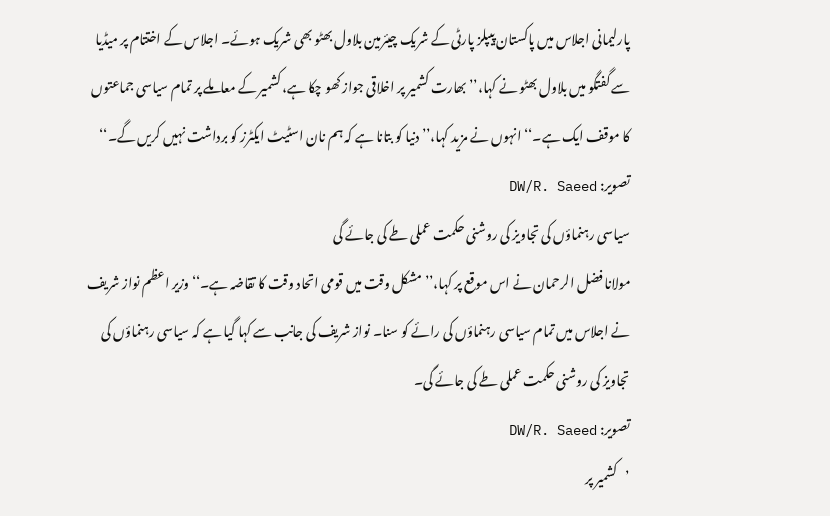پارلیمانی اجلاس میں پاکستان پیپلز پارٹی کے شریک چیئرمین بلاول بھٹو بھی شریک ہوئے۔ اجلاس کے اختتام پر میڈیا سے گفتگو میں بلاول بھٹو نے کہا،’’ بھارت کشمیر پر اخلاقی جواز کھو چکا ہے، کشمیر کے معاملے پر تمام سیاسی جماعتوں کا موقف ایک ہے۔‘‘ انہوں نے مزید کہا،’’ دنیا کو بتانا ہے کہ ہم نان اسٹیٹ ایکٹرز کو برداشت نہیں کریں گے۔‘‘
تصویر: DW/R. Saeed
سیاسی رہنماؤں کی تجاویز کی روشنی حکمت عملی طے کی جائے گی
مولانا فضل الرحمان نے اس موقع پر کہا،’’ مشکل وقت میں قومی اتحاد وقت کا تقاضہ ہے۔‘‘ وزیر اعظم نواز شریف نے اجلاس میں تمام سیاسی رہنماؤں کی رائے کو سنا۔ نواز شریف کی جانب سے کہا گیا ہے کہ سیاسی رہنماؤں کی تجاویز کی روشنی حکمت عملی طے کی جائے گی۔
تصویر: DW/R. Saeed
’کشمیر پر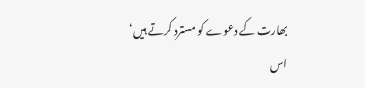بھارت کے دعوے کو مسترد کرتے ہیں‘
اس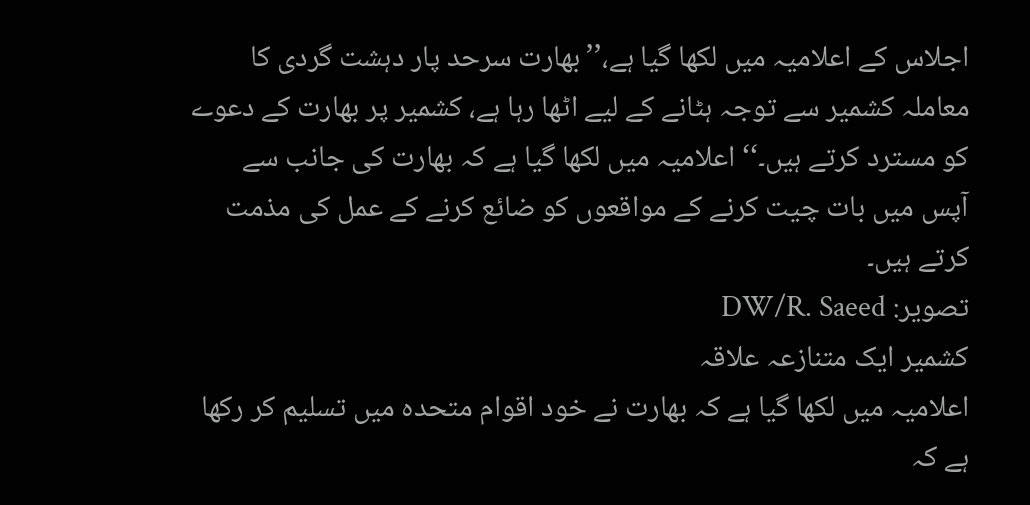اجلاس کے اعلامیہ میں لکھا گیا ہے،’’بھارت سرحد پار دہشت گردی کا معاملہ کشمیر سے توجہ ہٹانے کے لیے اٹھا رہا ہے، کشمیر پر بھارت کے دعوے کو مسترد کرتے ہیں۔‘‘ اعلامیہ میں لکھا گیا ہے کہ بھارت کی جانب سے آپس میں بات چیت کرنے کے مواقعوں کو ضائع کرنے کے عمل کی مذمت کرتے ہیں۔
تصویر: DW/R. Saeed
کشمیر ایک متنازعہ علاقہ
اعلامیہ میں لکھا گیا ہے کہ بھارت نے خود اقوام متحدہ میں تسلیم کر رکھا ہے کہ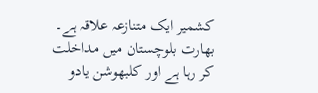کشمیر ایک متنازعہ علاقہ ہے۔ بھارت بلوچستان میں مداخلت کر رہا ہے اور کلبھوشن یادو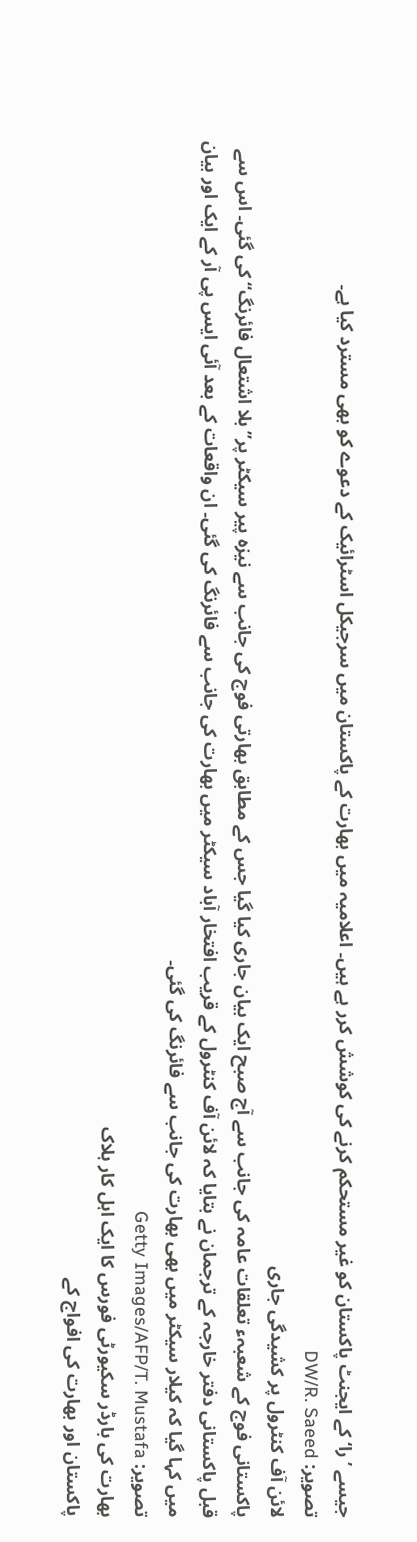جیسے ’را‘ کے ایجنٹ پاکستان کو غیر مستحکم کرنے کی کوشش کرر ہے ہیں۔ اعلامیہ میں بھارت کے پاکستان میں سرجیکل اسٹرائیک کے دعوے کو بھی مسترد کیا ہے۔
تصویر: DW/R. Saeed
لائن آف کنٹرول پر کشیدگی جاری
پاکستانی فوج کے شعبہء تعلقات عامہ کی جانب سے آج صبح ایک بیان جاری کیا گیا جس کے مطابق بھارتی فوج کی جانب سے نیزہ پیر سیکٹر پر’’بلا اشتعال فائرنگ‘‘ کی گئی۔ اس سے قبل پاکستانی دفتر خارجہ کے ترجمان نے بتایا کہ لائن آف کنٹرول کے قریب افتخار آباد سیکٹر میں بھارت کی جانب سے فائرنگ کی گئی۔ ان واقعات کے بعد آئی ایس پی آر کے ایک اور بیان میں کہا گیا کہ کیلار سیکٹر میں بھی بھارت کی جانب سے فائرنگ کی گئی۔
تصویر: Getty Images/AFP/T. Mustafa
بھارت کی بارڈر سکیورٹی فورس کا ایک اہل کار ہلاک
پاکستان اور بھارت کی افواج کے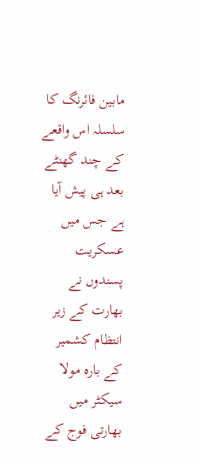مابین فائرنگ کا سلسلہ اس واقعے کے چند گھنٹے بعد ہی پیش آیا ہے جس میں عسکریت پسندوں نے بھارت کے زیر انتظام کشمیر کے بارہ مولا سیکٹر میں بھارتی فوج کے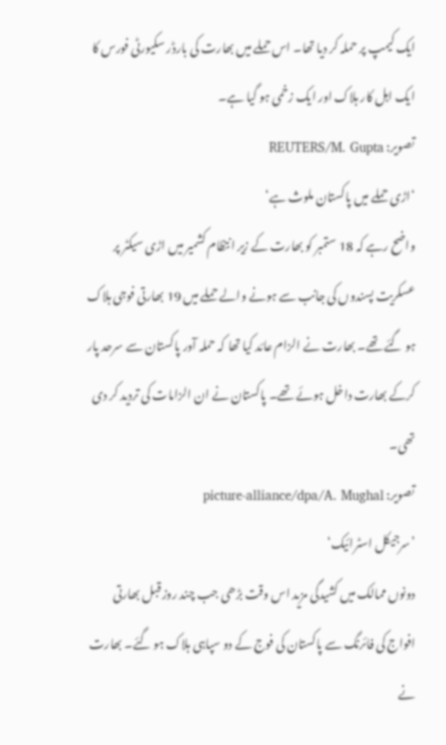ایک کیمپ پر حملہ کر دیا تھا۔ اس حملے میں بھارت کی بارڈر سکیورٹی فورس کا ایک اہل کار ہلاک اور ایک زخمی ہو گیا ہے۔
تصویر: REUTERS/M. Gupta
‘اڑی حملے میں پاکستان ملوث ہے‘
واضح رہے کہ 18 ستمبر کو بھارت کے زیر انتظام کشمیر میں اڑی سیکٹر پر عسکریت پسندوں کی جانب سے ہونے والے حملے میں 19 بھارتی فوجی ہلاک ہو گئے تھے۔ بھارت نے الزام عائد کیا تھا کہ حملہ آور پاکستان سے سرحد پار کرکے بھارت داخل ہوئے تھے۔ پاکستان نے ان الزامات کی تردید کر دی تھی۔
تصویر: picture-alliance/dpa/A. Mughal
’سرجیکل اسٹرائیک‘
دونوں ممالک میں کشیدگی مزید اس وقت بڑھی جب چند روز قبل بھارتی افواج کی فائرنگ سے پاکستان کی فوج کے دو سپاہی ہلاک ہو گئے۔ بھارت نے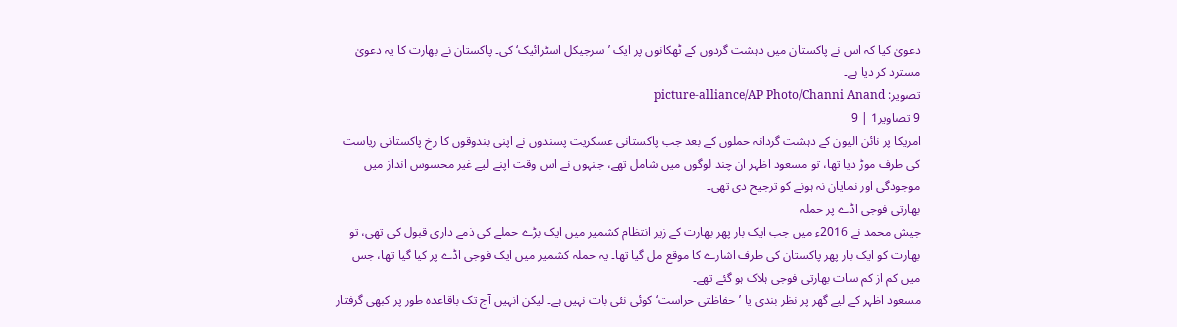دعویٰ کیا کہ اس نے پاکستان میں دہشت گردوں کے ٹھکانوں پر ایک ’سرجیکل اسٹرائیک‘ کی۔ پاکستان نے بھارت کا یہ دعویٰ مسترد کر دیا ہے۔
تصویر: picture-alliance/AP Photo/Channi Anand
9 تصاویر1 | 9
امریکا پر نائن الیون کے دہشت گردانہ حملوں کے بعد جب پاکستانی عسکریت پسندوں نے اپنی بندوقوں کا رخ پاکستانی ریاست کی طرف موڑ دیا تھا، تو مسعود اظہر ان چند لوگوں میں شامل تھے، جنہوں نے اس وقت اپنے لیے غیر محسوس انداز میں موجودگی اور نمایان نہ ہونے کو ترجیح دی تھی۔
بھارتی فوجی اڈے پر حملہ
جیش محمد نے 2016ء میں جب ایک بار پھر بھارت کے زیر انتظام کشمیر میں ایک بڑے حملے کی ذمے داری قبول کی تھی، تو بھارت کو ایک بار پھر پاکستان کی طرف اشارے کا موقع مل گیا تھا۔ یہ حملہ کشمیر میں ایک فوجی اڈے پر کیا گیا تھا، جس میں کم از کم سات بھارتی فوجی ہلاک ہو گئے تھے۔
مسعود اظہر کے لیے گھر پر نظر بندی یا ’حفاظتی حراست‘ کوئی نئی بات نہیں ہے۔ لیکن انہیں آج تک باقاعدہ طور پر کبھی گرفتار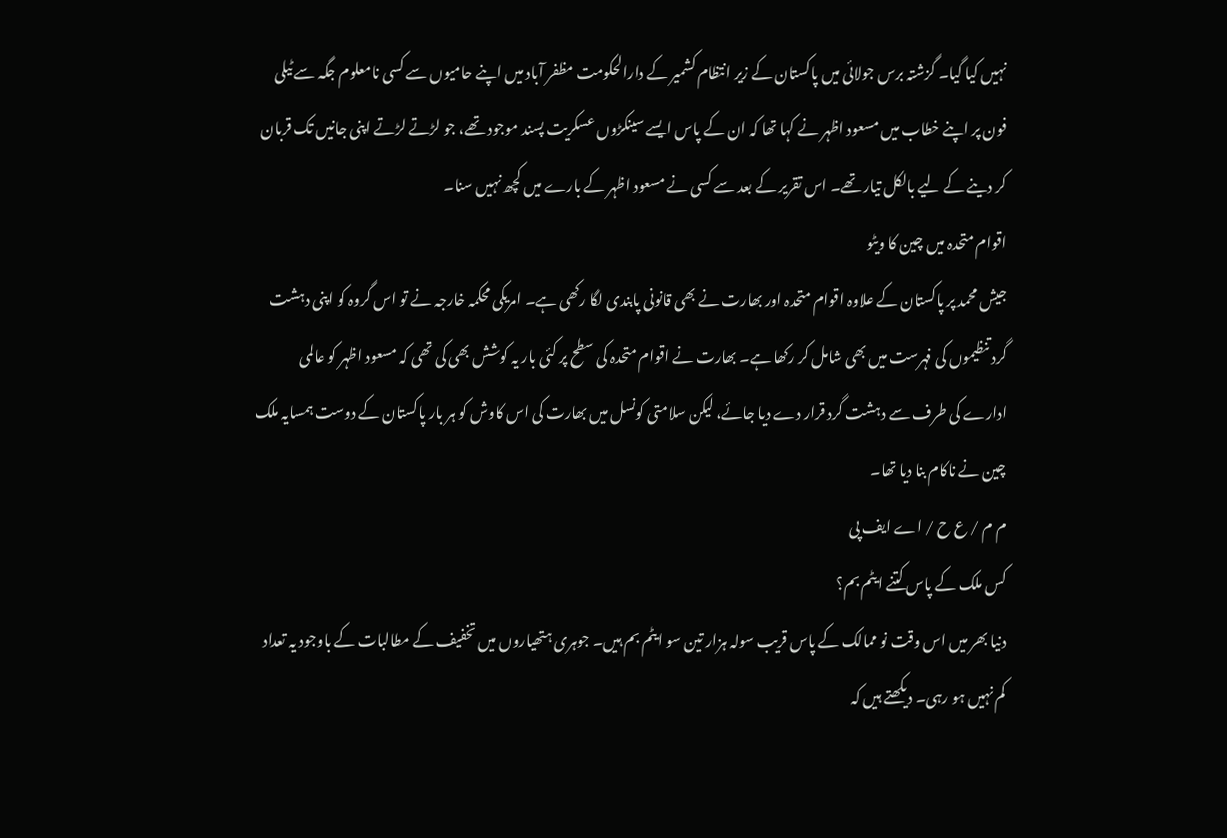نہیں کیا گیا۔ گزشتہ برس جولائی میں پاکستان کے زیر انتظام کشمیر کے دارالحکومت مظفر آباد میں اپنے حامیوں سے کسی نامعلوم جگہ سے ٹیلی فون پر اپنے خطاب میں مسعود اظہر نے کہا تھا کہ ان کے پاس ایسے سینکڑوں عسکریت پسند موجود تھے، جو لڑتے لڑتے اپنی جانیں تک قربان کر دینے کے لیے بالکل تیار تھے۔ اس تقریر کے بعد سے کسی نے مسعود اظہر کے بارے میں کچھ نہیں سنا۔
اقوام متحدہ میں چین کا ویٹو
جیش محمد پر پاکستان کے علاوہ اقوام متحدہ اور بھارت نے بھی قانونی پابندی لگا رکھی ہے۔ امریکی محکمہ خارجہ نے تو اس گروہ کو اپنی دہشت گرد تنظیموں کی فہرست میں بھی شامل کر رکھا ہے۔ بھارت نے اقوام متحدہ کی سطح پر کئی بار یہ کوشش بھی کی تھی کہ مسعود اظہر کو عالمی ادارے کی طرف سے دہشت گرد قرار دے دیا جائے، لیکن سلامتی کونسل میں بھارت کی اس کاوش کو ہر بار پاکستان کے دوست ہمسایہ ملک چین نے ناکام بنا دیا تھا۔
م م / ع ح / اے ایف پی
کس ملک کے پاس کتنے ایٹم بم؟
دنیا بھر میں اس وقت نو ممالک کے پاس قریب سولہ ہزار تین سو ایٹم بم ہیں۔ جوہری ہتھیاروں میں تخفیف کے مطالبات کے باوجود یہ تعداد کم نہیں ہو رہی۔ دیکھتے ہیں کہ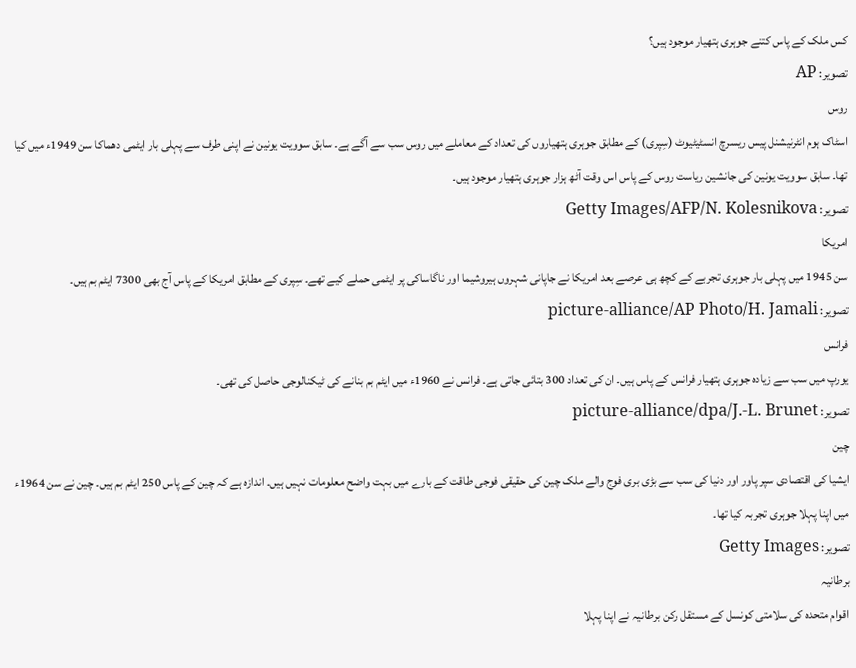کس ملک کے پاس کتنے جوہری ہتھیار موجود ہیں؟
تصویر: AP
روس
اسٹاک ہوم انٹرنیشنل پیس ریسرچ انسٹیٹیوٹ (سِپری) کے مطابق جوہری ہتھیاروں کی تعداد کے معاملے میں روس سب سے آگے ہے۔ سابق سوویت یونین نے اپنی طرف سے پہلی بار ایٹمی دھماکا سن 1949ء میں کیا تھا۔ سابق سوویت یونین کی جانشین ریاست روس کے پاس اس وقت آٹھ ہزار جوہری ہتھیار موجود ہیں۔
تصویر: Getty Images/AFP/N. Kolesnikova
امریکا
سن 1945 میں پہلی بار جوہری تجربے کے کچھ ہی عرصے بعد امریکا نے جاپانی شہروں ہیروشیما اور ناگاساکی پر ایٹمی حملے کیے تھے۔ سِپری کے مطابق امریکا کے پاس آج بھی 7300 ایٹم بم ہیں۔
تصویر: picture-alliance/AP Photo/H. Jamali
فرانس
یورپ میں سب سے زیادہ جوہری ہتھیار فرانس کے پاس ہیں۔ ان کی تعداد 300 بتائی جاتی ہے۔ فرانس نے 1960ء میں ایٹم بم بنانے کی ٹیکنالوجی حاصل کی تھی۔
تصویر: picture-alliance/dpa/J.-L. Brunet
چین
ایشیا کی اقتصادی سپر پاور اور دنیا کی سب سے بڑی بری فوج والے ملک چین کی حقیقی فوجی طاقت کے بارے میں بہت واضح معلومات نہیں ہیں۔ اندازہ ہے کہ چین کے پاس 250 ایٹم بم ہیں۔ چین نے سن 1964ء میں اپنا پہلا جوہری تجربہ کیا تھا۔
تصویر: Getty Images
برطانیہ
اقوام متحدہ کی سلامتی کونسل کے مستقل رکن برطانیہ نے اپنا پہلا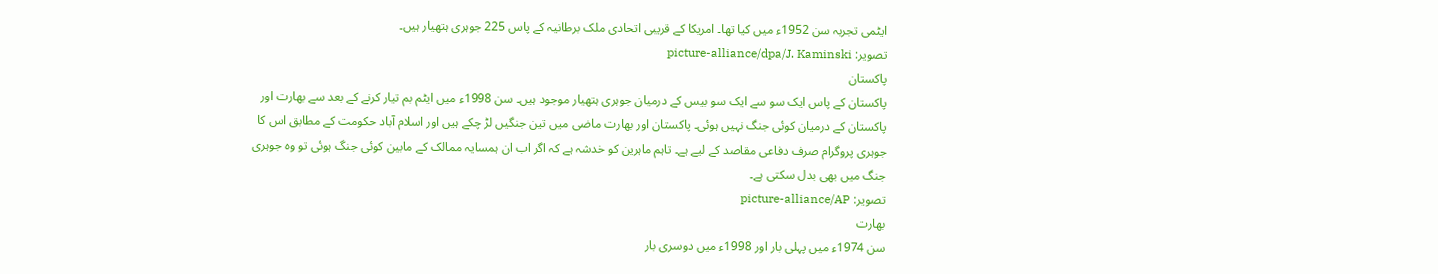ایٹمی تجربہ سن 1952ء میں کیا تھا۔ امریکا کے قریبی اتحادی ملک برطانیہ کے پاس 225 جوہری ہتھیار ہیں۔
تصویر: picture-alliance/dpa/J. Kaminski
پاکستان
پاکستان کے پاس ایک سو سے ایک سو بیس کے درمیان جوہری ہتھیار موجود ہیں۔ سن 1998ء میں ایٹم بم تیار کرنے کے بعد سے بھارت اور پاکستان کے درمیان کوئی جنگ نہیں ہوئی۔ پاکستان اور بھارت ماضی میں تین جنگیں لڑ چکے ہیں اور اسلام آباد حکومت کے مطابق اس کا جوہری پروگرام صرف دفاعی مقاصد کے لیے ہے۔ تاہم ماہرین کو خدشہ ہے کہ اگر اب ان ہمسایہ ممالک کے مابین کوئی جنگ ہوئی تو وہ جوہری جنگ میں بھی بدل سکتی ہے۔
تصویر: picture-alliance/AP
بھارت
سن 1974ء میں پہلی بار اور 1998ء میں دوسری بار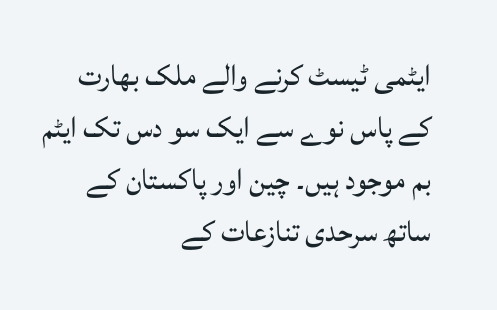ایٹمی ٹیسٹ کرنے والے ملک بھارت کے پاس نوے سے ایک سو دس تک ایٹم بم موجود ہیں۔ چین اور پاکستان کے ساتھ سرحدی تنازعات کے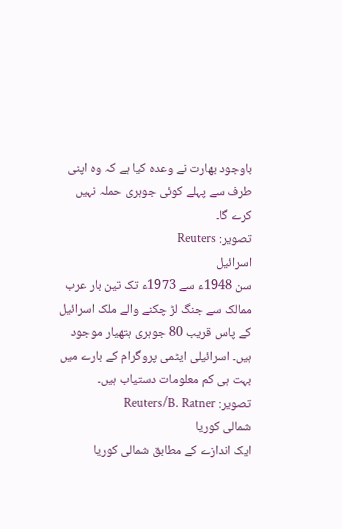باوجود بھارت نے وعدہ کیا ہے کہ وہ اپنی طرف سے پہلے کوئی جوہری حملہ نہیں کرے گا۔
تصویر: Reuters
اسرائیل
سن 1948ء سے 1973ء تک تین بار عرب ممالک سے جنگ لڑ چکنے والے ملک اسرائیل کے پاس قریب 80 جوہری ہتھیار موجود ہیں۔ اسرائیلی ایٹمی پروگرام کے بارے میں بہت ہی کم معلومات دستیاب ہیں۔
تصویر: Reuters/B. Ratner
شمالی کوریا
ایک اندازے کے مطابق شمالی کوریا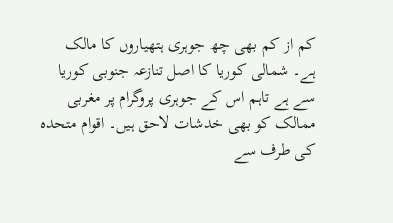کم از کم بھی چھ جوہری ہتھیاروں کا مالک ہے۔ شمالی کوریا کا اصل تنازعہ جنوبی کوریا سے ہے تاہم اس کے جوہری پروگرام پر مغربی ممالک کو بھی خدشات لاحق ہیں۔ اقوام متحدہ کی طرف سے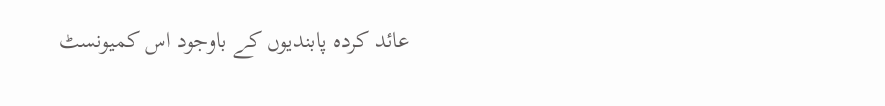عائد کردہ پابندیوں کے باوجود اس کمیونسٹ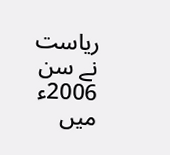ریاست نے سن 2006ء میں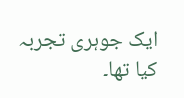ایک جوہری تجربہ کیا تھا۔